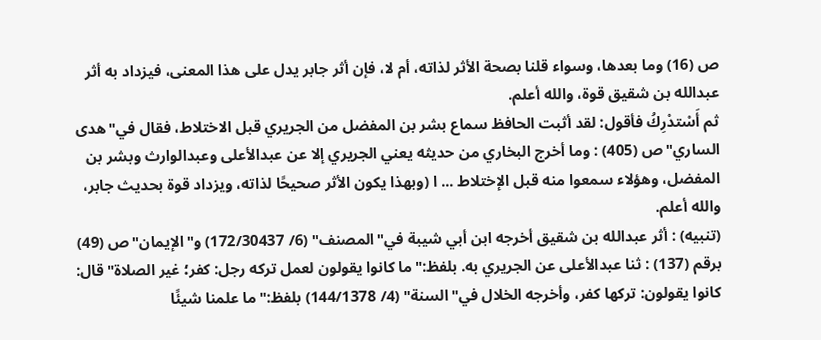ص (16) وما بعدها، وسواء قلنا بصحة الأثر لذاته، أم لا، فإن أثر جابر يدل على هذا المعنى، فيزداد به أثر عبدالله بن شقيق قوة، والله أعلم.
ثم أَسْتدْرِكُ فأقول: لقد أثبت الحافظ سماع بشر بن المفضل من الجريري قبل الاختلاط، فقال في"هدى الساري"ص (405) : وما أخرج البخاري من حديثه يعني الجريري إلا عن عبدالأعلى وعبدالوارث وبشر بن المفضل، وهؤلاء سمعوا منه قبل الإختلاط ... ا (وبهذا يكون الأثر صحيحًا لذاته، ويزداد قوة بحديث جابر، والله أعلم.
(تنبيه) : أثر عبدالله بن شقيق أخرجه ابن أبي شيبة في"المصنف" (6/ 172/30437) و"الإيمان"ص (49) برقم (137) : ثنا عبدالأعلى عن الجريري به. بلفظ:"ما كانوا يقولون لعمل تركه رجل: كفر؛ غير الصلاة"قال: كانوا يقولون: تركها كفر، وأخرجه الخلال في"السنة" (4/ 144/1378) بلفظ:"ما علمنا شيئًا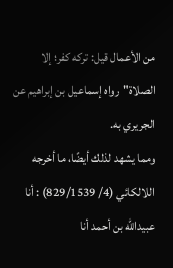من الأعمال قيل: تركه كفر؛ إلا الصلاة"رواه إسماعيل بن إبراهيم عن الجريري به.
ومما يشهد لذلك أيضًا، ما أخرجه اللالكائي (4/ 829/1539) : أنا عبيدالله بن أحمد أنا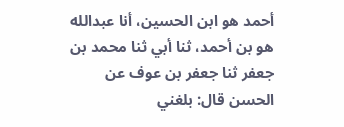أحمد هو ابن الحسين، أنا عبدالله هو بن أحمد، ثنا أبي ثنا محمد بن جعفر ثنا جعفر بن عوف عن الحسن قال: بلغني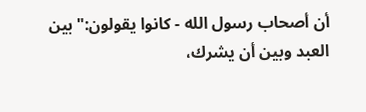أن أصحاب رسول الله - كانوا يقولون:"بين العبد وبين أن يشرك،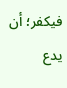فيكفر؛ أن يدع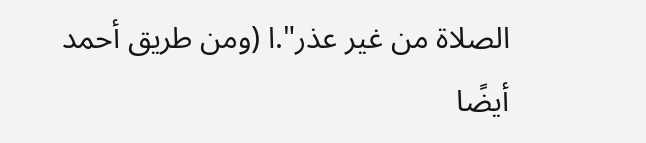الصلاة من غير عذر".ا (ومن طريق أحمد أيضًا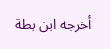أخرجه ابن بطة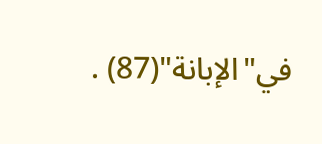في"الإبانة"(87) .